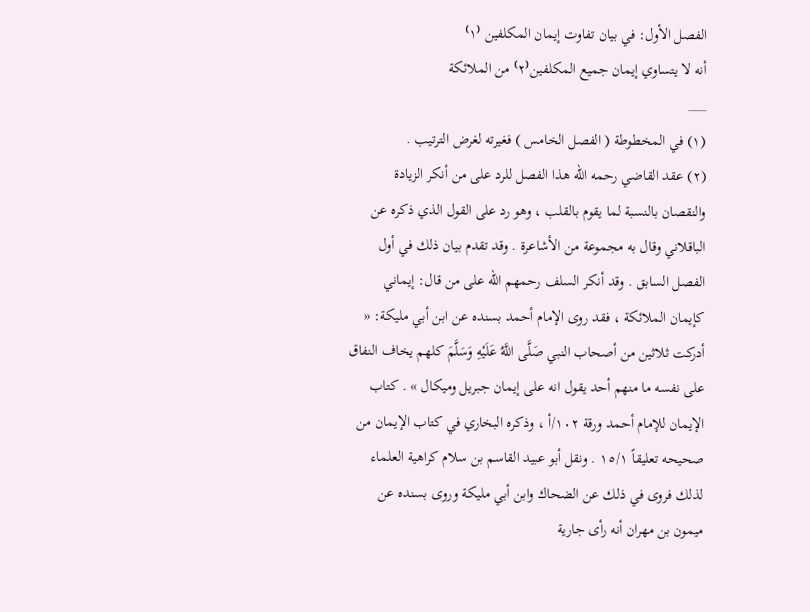الفصل الأول: في بيان تفاوت إيمان المكلفين ⁽١⁾
أنه لا يتساوي إيمان جميع المكلفين⁽٢⁾ من الملائكة
___
(١) في المخطوطة ( الفصل الخامس ) فغيرته لغرض الترتيب .
(٢) عقد القاضي رحمه الله هذا الفصل للرد على من أنكر الزيادة والنقصان بالنسبة لما يقوم بالقلب ، وهو رد على القول الذي ذكره عن الباقلاني وقال به مجموعة من الأشاعرة . وقد تقدم بيان ذلك في أول الفصل السابق . وقد أنكر السلف رحمهم الله على من قال: إيماني كإيمان الملائكة ، فقد روى الإمام أحمد بسنده عن ابن أبي مليكة: « أدركت ثلاثين من أصحاب النبي صَلَّى اللَّهُ عَلَيْهِ وَسَلَّمَ كلهم يخاف النفاق على نفسه ما منهم أحد يقول انه على إيمان جبريل وميكال » . كتاب الإيمان للإمام أحمد ورقة ١٠٢/أ ، وذكره البخاري في كتاب الإيمان من صحيحه تعليقاً ١٥/١ . ونقل أبو عبيد القاسم بن سلام كراهية العلماء لذلك فروى في ذلك عن الضحاك وابن أبي مليكة وروى بسنده عن ميمون بن مهران أنه رأى جارية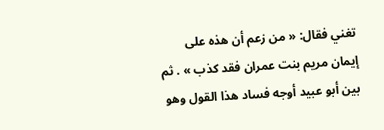تغني فقال: « من زعم أن هذه على إيمان مريم بنت عمران فقد كذب » . ثم بين أبو عبيد أوجه فساد هذا القول وهو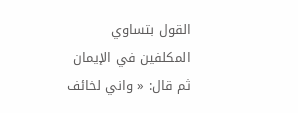القول بتساوي المكلفين في الإيمان ثم قال: « واني لخائف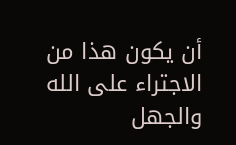أن يكون هذا من الاجتراء على الله والجهل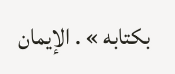بكتابه » . الإيمان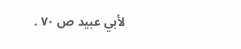لأبي عبيد ص ٧٠ .